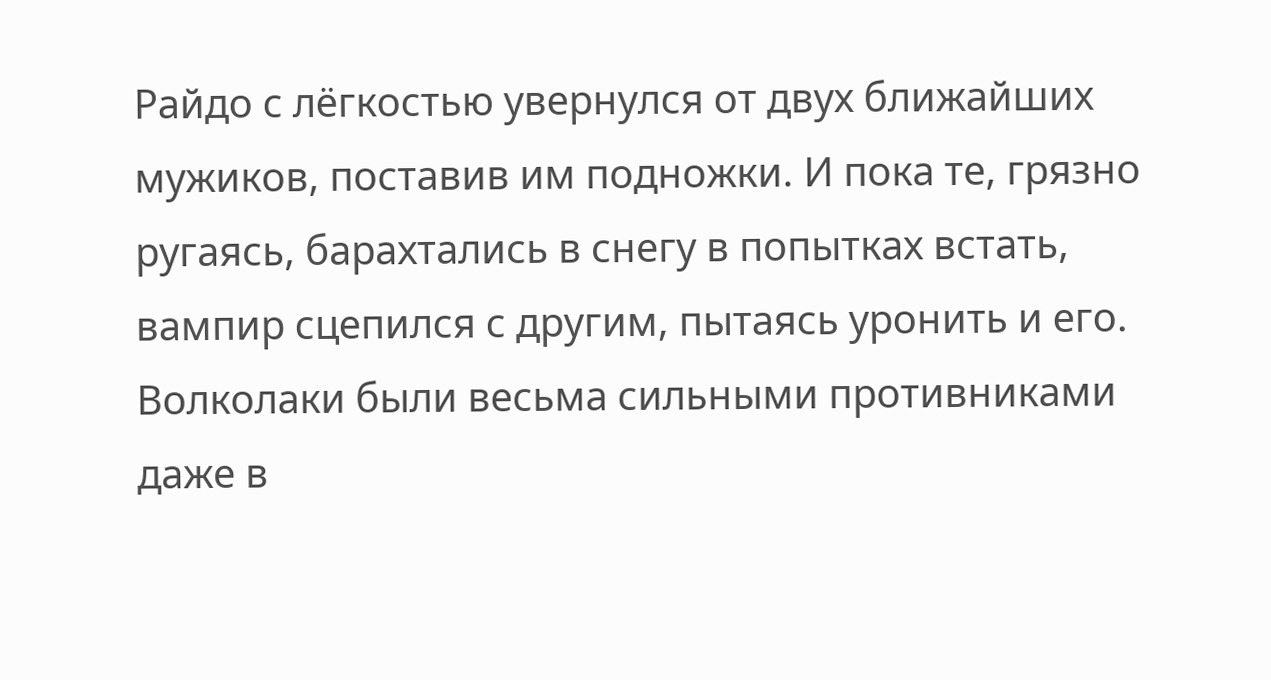Райдо с лёгкостью увернулся от двух ближайших мужиков, поставив им подножки. И пока те, грязно ругаясь, барахтались в снегу в попытках встать, вампир сцепился с другим, пытаясь уронить и его. Волколаки были весьма сильными противниками даже в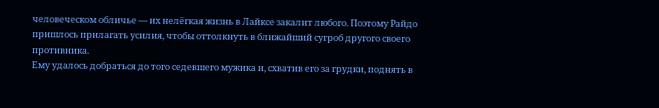человеческом обличье — их нелёгкая жизнь в Лайксе закалит любого. Поэтому Райдо пришлось прилагать усилия, чтобы оттолкнуть в ближайший сугроб другого своего противника.
Ему удалось добраться до того седевшего мужика и, схватив его за грудки, поднять в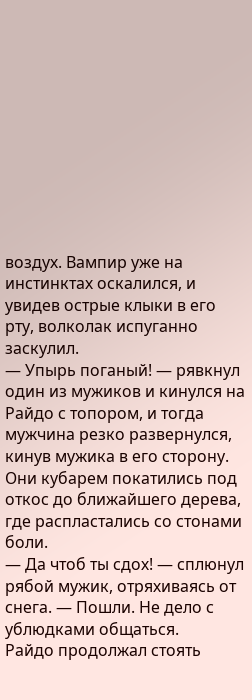воздух. Вампир уже на инстинктах оскалился, и увидев острые клыки в его рту, волколак испуганно заскулил.
— Упырь поганый! — рявкнул один из мужиков и кинулся на Райдо с топором, и тогда мужчина резко развернулся, кинув мужика в его сторону. Они кубарем покатились под откос до ближайшего дерева, где распластались со стонами боли.
— Да чтоб ты сдох! — сплюнул рябой мужик, отряхиваясь от снега. — Пошли. Не дело с ублюдками общаться.
Райдо продолжал стоять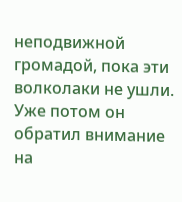неподвижной громадой, пока эти волколаки не ушли. Уже потом он обратил внимание на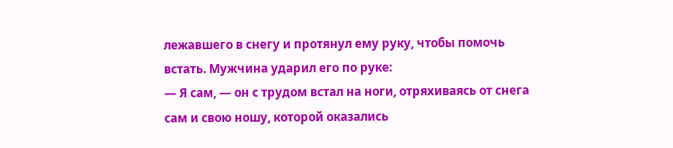лежавшего в снегу и протянул ему руку, чтобы помочь встать. Мужчина ударил его по руке:
— Я сам, — он с трудом встал на ноги, отряхиваясь от снега сам и свою ношу, которой оказались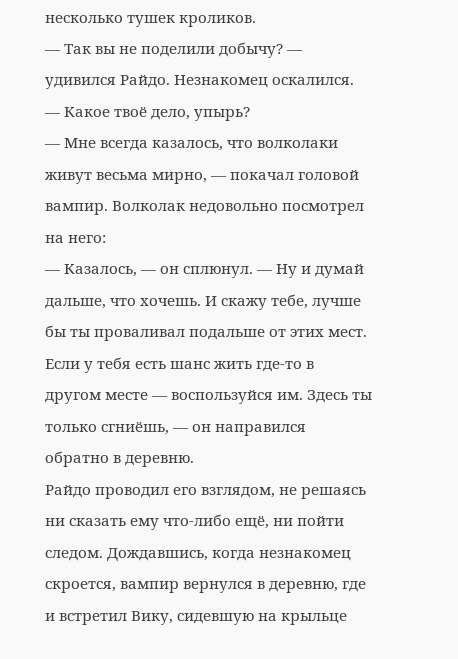несколько тушек кроликов.
— Так вы не поделили добычу? — удивился Райдо. Незнакомец оскалился.
— Какое твоё дело, упырь?
— Мне всегда казалось, что волколаки живут весьма мирно, — покачал головой вампир. Волколак недовольно посмотрел на него:
— Казалось, — он сплюнул. — Ну и думай дальше, что хочешь. И скажу тебе, лучше бы ты проваливал подальше от этих мест. Если у тебя есть шанс жить где-то в другом месте — воспользуйся им. Здесь ты только сгниёшь, — он направился обратно в деревню.
Райдо проводил его взглядом, не решаясь ни сказать ему что-либо ещё, ни пойти следом. Дождавшись, когда незнакомец скроется, вампир вернулся в деревню, где и встретил Вику, сидевшую на крыльце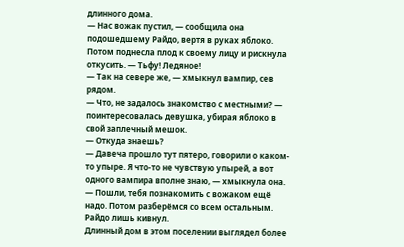длинного дома.
— Нас вожак пустил, — сообщила она подошедшему Райдо, вертя в руках яблоко. Потом поднесла плод к своему лицу и рискнула откусить. — Тьфу! Ледяное!
— Так на севере же, — хмыкнул вампир, сев рядом.
— Что, не задалось знакомство с местными? — поинтересовалась девушка, убирая яблоко в свой заплечный мешок.
— Откуда знаешь?
— Давеча прошло тут пятеро, говорили о каком-то упыре. Я что-то не чувствую упырей, а вот одного вампира вполне знаю, — хмыкнула она. — Пошли, тебя познакомить с вожаком ещё надо. Потом разберёмся со всем остальным.
Райдо лишь кивнул.
Длинный дом в этом поселении выглядел более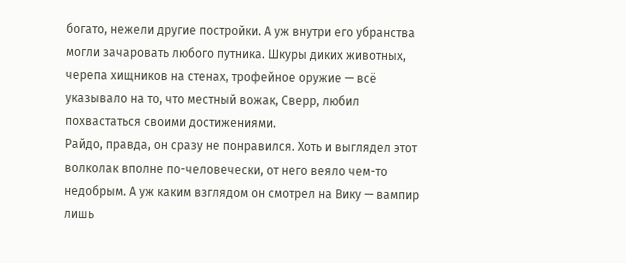богато, нежели другие постройки. А уж внутри его убранства могли зачаровать любого путника. Шкуры диких животных, черепа хищников на стенах, трофейное оружие — всё указывало на то, что местный вожак, Сверр, любил похвастаться своими достижениями.
Райдо, правда, он сразу не понравился. Хоть и выглядел этот волколак вполне по-человечески, от него веяло чем-то недобрым. А уж каким взглядом он смотрел на Вику — вампир лишь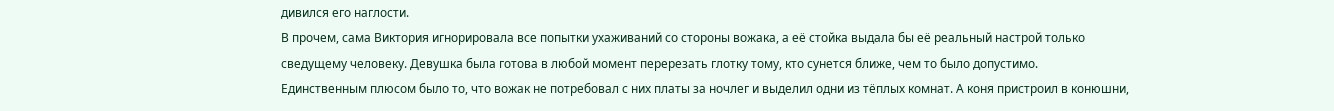дивился его наглости.
В прочем, сама Виктория игнорировала все попытки ухаживаний со стороны вожака, а её стойка выдала бы её реальный настрой только сведущему человеку. Девушка была готова в любой момент перерезать глотку тому, кто сунется ближе, чем то было допустимо.
Единственным плюсом было то, что вожак не потребовал с них платы за ночлег и выделил одни из тёплых комнат. А коня пристроил в конюшни,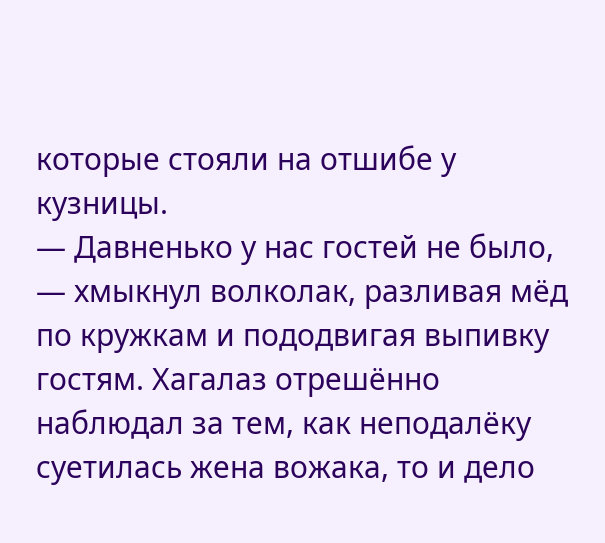которые стояли на отшибе у кузницы.
— Давненько у нас гостей не было, — хмыкнул волколак, разливая мёд по кружкам и пододвигая выпивку гостям. Хагалаз отрешённо наблюдал за тем, как неподалёку суетилась жена вожака, то и дело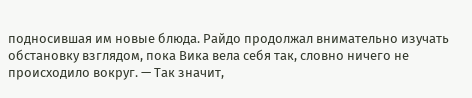подносившая им новые блюда. Райдо продолжал внимательно изучать обстановку взглядом, пока Вика вела себя так, словно ничего не происходило вокруг. — Так значит,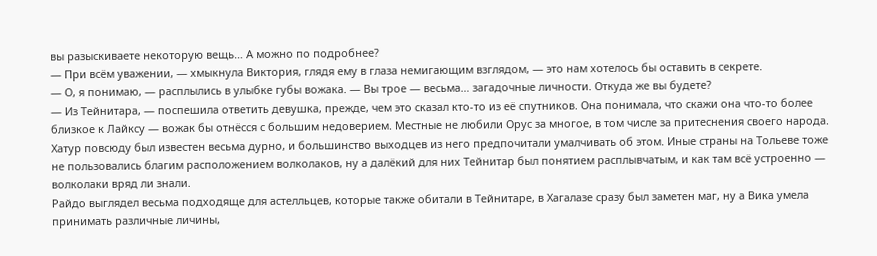вы разыскиваете некоторую вещь… А можно по подробнее?
— При всём уважении, — хмыкнула Виктория, глядя ему в глаза немигающим взглядом, — это нам хотелось бы оставить в секрете.
— О, я понимаю, — расплылись в улыбке губы вожака. — Вы трое — весьма… загадочные личности. Откуда же вы будете?
— Из Тейнитара, — поспешила ответить девушка, прежде, чем это сказал кто-то из её спутников. Она понимала, что скажи она что-то более близкое к Лайксу — вожак бы отнёсся с большим недоверием. Местные не любили Орус за многое, в том числе за притеснения своего народа. Хатур повсюду был известен весьма дурно, и большинство выходцев из него предпочитали умалчивать об этом. Иные страны на Тольеве тоже не пользовались благим расположением волколаков, ну а далёкий для них Тейнитар был понятием расплывчатым, и как там всё устроенно — волколаки вряд ли знали.
Райдо выглядел весьма подходяще для астелльцев, которые также обитали в Тейнитаре, в Хагалазе сразу был заметен маг, ну а Вика умела принимать различные личины,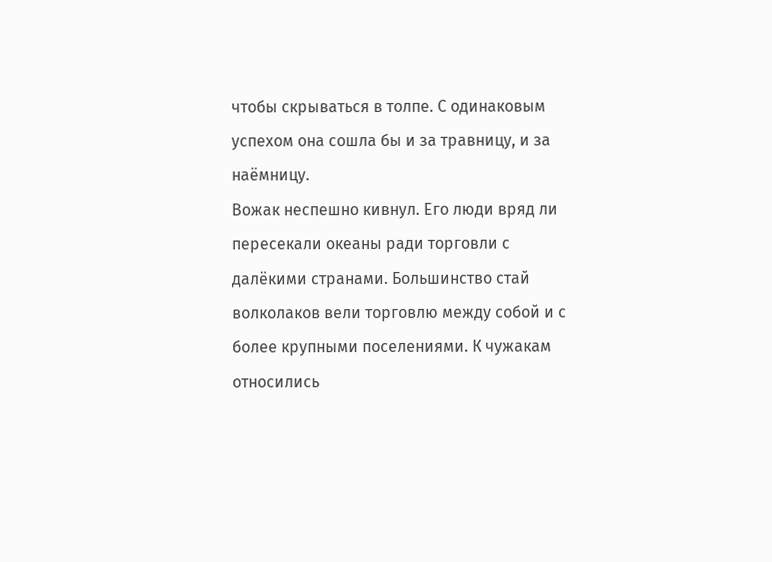чтобы скрываться в толпе. С одинаковым успехом она сошла бы и за травницу, и за наёмницу.
Вожак неспешно кивнул. Его люди вряд ли пересекали океаны ради торговли с далёкими странами. Большинство стай волколаков вели торговлю между собой и с более крупными поселениями. К чужакам относились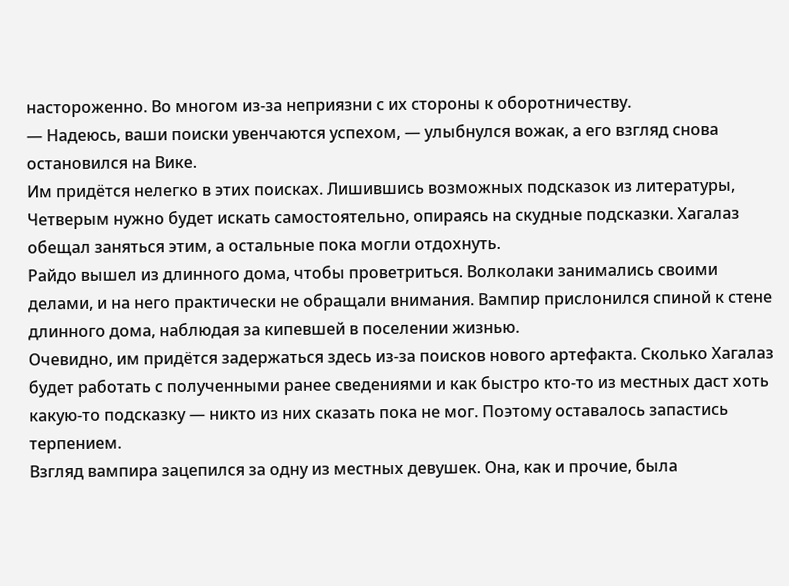настороженно. Во многом из-за неприязни с их стороны к оборотничеству.
— Надеюсь, ваши поиски увенчаются успехом, — улыбнулся вожак, а его взгляд снова остановился на Вике.
Им придётся нелегко в этих поисках. Лишившись возможных подсказок из литературы, Четверым нужно будет искать самостоятельно, опираясь на скудные подсказки. Хагалаз обещал заняться этим, а остальные пока могли отдохнуть.
Райдо вышел из длинного дома, чтобы проветриться. Волколаки занимались своими делами, и на него практически не обращали внимания. Вампир прислонился спиной к стене длинного дома, наблюдая за кипевшей в поселении жизнью.
Очевидно, им придётся задержаться здесь из-за поисков нового артефакта. Сколько Хагалаз будет работать с полученными ранее сведениями и как быстро кто-то из местных даст хоть какую-то подсказку — никто из них сказать пока не мог. Поэтому оставалось запастись терпением.
Взгляд вампира зацепился за одну из местных девушек. Она, как и прочие, была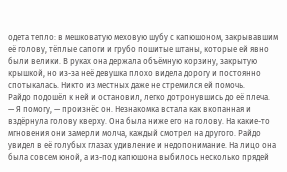одета тепло: в мешковатую меховую шубу с капюшоном, закрывавшим её голову, тёплые сапоги и грубо пошитые штаны, которые ей явно были велики. В руках она держала объёмную корзину, закрытую крышкой, но из-за неё девушка плохо видела дорогу и постоянно спотыкалась. Никто из местных даже не стремился ей помочь.
Райдо подошёл к ней и остановил, легко дотронувшись до её плеча.
— Я помогу, — произнёс он. Незнакомка встала как вкопанная и вздёрнула голову кверху. Она была ниже его на голову. На какие-то мгновения они замерли молча, каждый смотрел на другого. Райдо увидел в её голубых глазах удивление и недопонимание. На лицо она была совсем юной, а из-под капюшона выбилось несколько прядей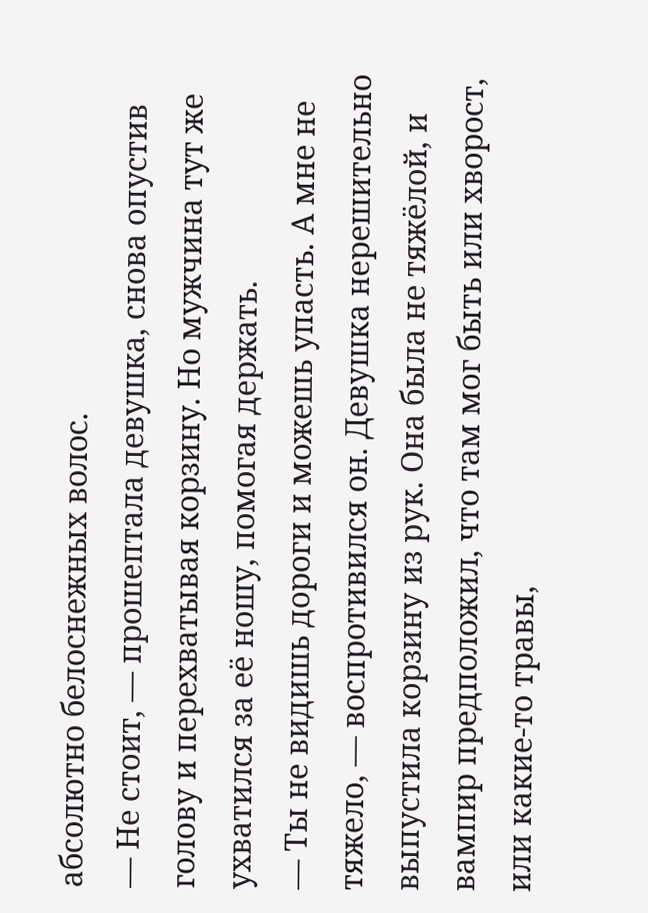абсолютно белоснежных волос.
— Не стоит, — прошептала девушка, снова опустив голову и перехватывая корзину. Но мужчина тут же ухватился за её ношу, помогая держать.
— Ты не видишь дороги и можешь упасть. А мне не тяжело, — воспротивился он. Девушка нерешительно выпустила корзину из рук. Она была не тяжёлой, и вампир предположил, что там мог быть или хворост, или какие-то травы,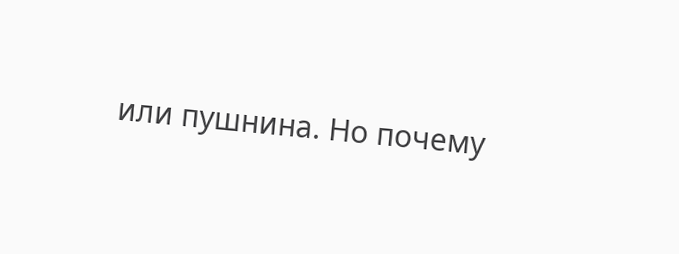или пушнина. Но почему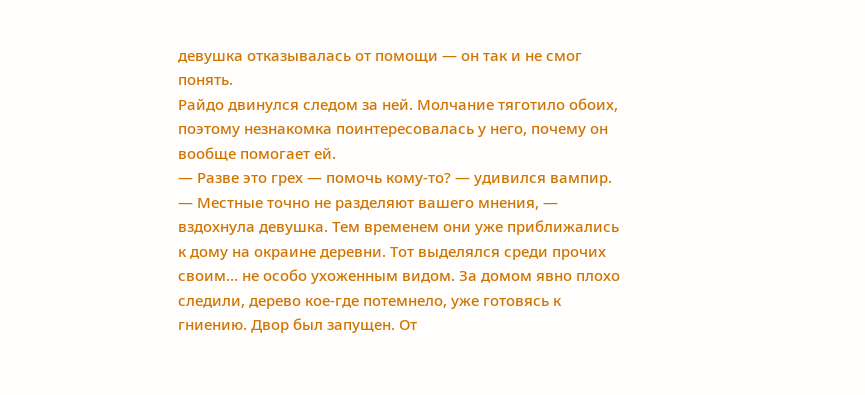девушка отказывалась от помощи — он так и не смог понять.
Райдо двинулся следом за ней. Молчание тяготило обоих, поэтому незнакомка поинтересовалась у него, почему он вообще помогает ей.
— Разве это грех — помочь кому-то? — удивился вампир.
— Местные точно не разделяют вашего мнения, — вздохнула девушка. Тем временем они уже приближались к дому на окраине деревни. Тот выделялся среди прочих своим… не особо ухоженным видом. За домом явно плохо следили, дерево кое-где потемнело, уже готовясь к гниению. Двор был запущен. От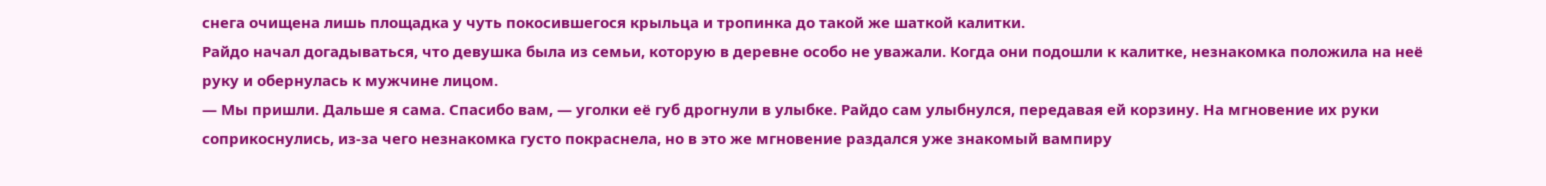снега очищена лишь площадка у чуть покосившегося крыльца и тропинка до такой же шаткой калитки.
Райдо начал догадываться, что девушка была из семьи, которую в деревне особо не уважали. Когда они подошли к калитке, незнакомка положила на неё руку и обернулась к мужчине лицом.
— Мы пришли. Дальше я сама. Спасибо вам, — уголки её губ дрогнули в улыбке. Райдо сам улыбнулся, передавая ей корзину. На мгновение их руки соприкоснулись, из-за чего незнакомка густо покраснела, но в это же мгновение раздался уже знакомый вампиру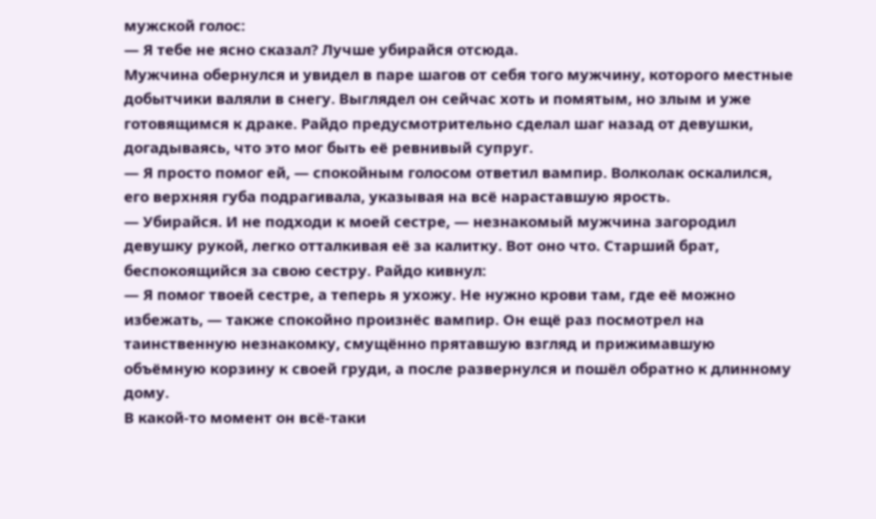мужской голос:
— Я тебе не ясно сказал? Лучше убирайся отсюда.
Мужчина обернулся и увидел в паре шагов от себя того мужчину, которого местные добытчики валяли в снегу. Выглядел он сейчас хоть и помятым, но злым и уже готовящимся к драке. Райдо предусмотрительно сделал шаг назад от девушки, догадываясь, что это мог быть её ревнивый супруг.
— Я просто помог ей, — спокойным голосом ответил вампир. Волколак оскалился, его верхняя губа подрагивала, указывая на всё нараставшую ярость.
— Убирайся. И не подходи к моей сестре, — незнакомый мужчина загородил девушку рукой, легко отталкивая её за калитку. Вот оно что. Старший брат, беспокоящийся за свою сестру. Райдо кивнул:
— Я помог твоей сестре, а теперь я ухожу. Не нужно крови там, где её можно избежать, — также спокойно произнёс вампир. Он ещё раз посмотрел на таинственную незнакомку, смущённо прятавшую взгляд и прижимавшую объёмную корзину к своей груди, а после развернулся и пошёл обратно к длинному дому.
В какой-то момент он всё-таки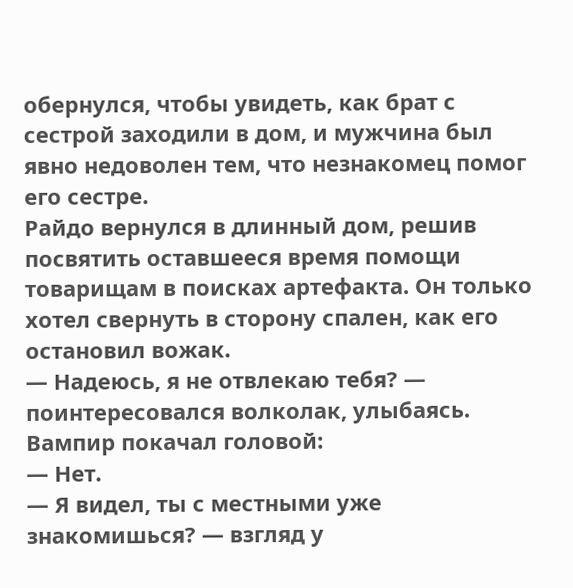обернулся, чтобы увидеть, как брат с сестрой заходили в дом, и мужчина был явно недоволен тем, что незнакомец помог его сестре.
Райдо вернулся в длинный дом, решив посвятить оставшееся время помощи товарищам в поисках артефакта. Он только хотел свернуть в сторону спален, как его остановил вожак.
— Надеюсь, я не отвлекаю тебя? — поинтересовался волколак, улыбаясь. Вампир покачал головой:
— Нет.
— Я видел, ты с местными уже знакомишься? — взгляд у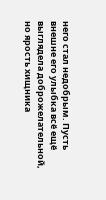него стал недобрым. Пусть внешне его улыбка всё ещё выглядела доброжелательной, но ярость хищника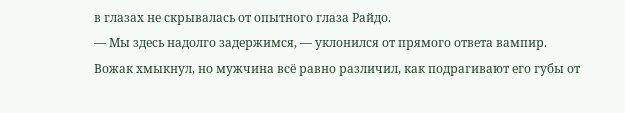в глазах не скрывалась от опытного глаза Райдо.
— Мы здесь надолго задержимся, — уклонился от прямого ответа вампир. Вожак хмыкнул, но мужчина всё равно различил, как подрагивают его губы от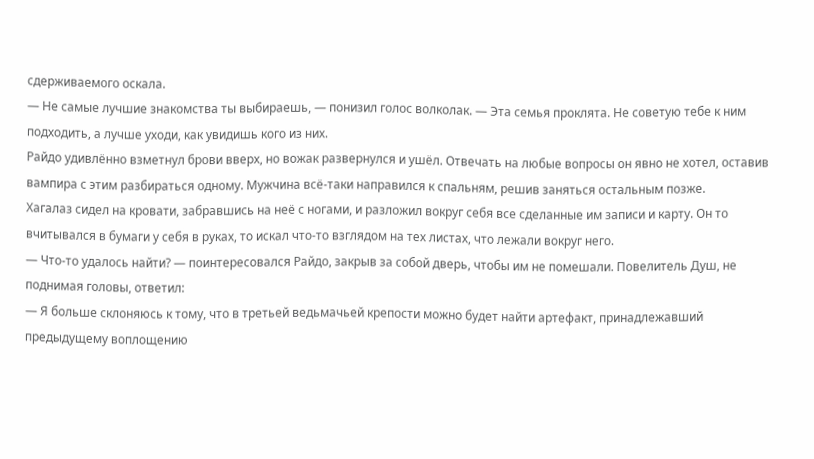сдерживаемого оскала.
— Не самые лучшие знакомства ты выбираешь, — понизил голос волколак. — Эта семья проклята. Не советую тебе к ним подходить, а лучше уходи, как увидишь кого из них.
Райдо удивлённо взметнул брови вверх, но вожак развернулся и ушёл. Отвечать на любые вопросы он явно не хотел, оставив вампира с этим разбираться одному. Мужчина всё-таки направился к спальням, решив заняться остальным позже.
Хагалаз сидел на кровати, забравшись на неё с ногами, и разложил вокруг себя все сделанные им записи и карту. Он то вчитывался в бумаги у себя в руках, то искал что-то взглядом на тех листах, что лежали вокруг него.
— Что-то удалось найти? — поинтересовался Райдо, закрыв за собой дверь, чтобы им не помешали. Повелитель Душ, не поднимая головы, ответил:
— Я больше склоняюсь к тому, что в третьей ведьмачьей крепости можно будет найти артефакт, принадлежавший предыдущему воплощению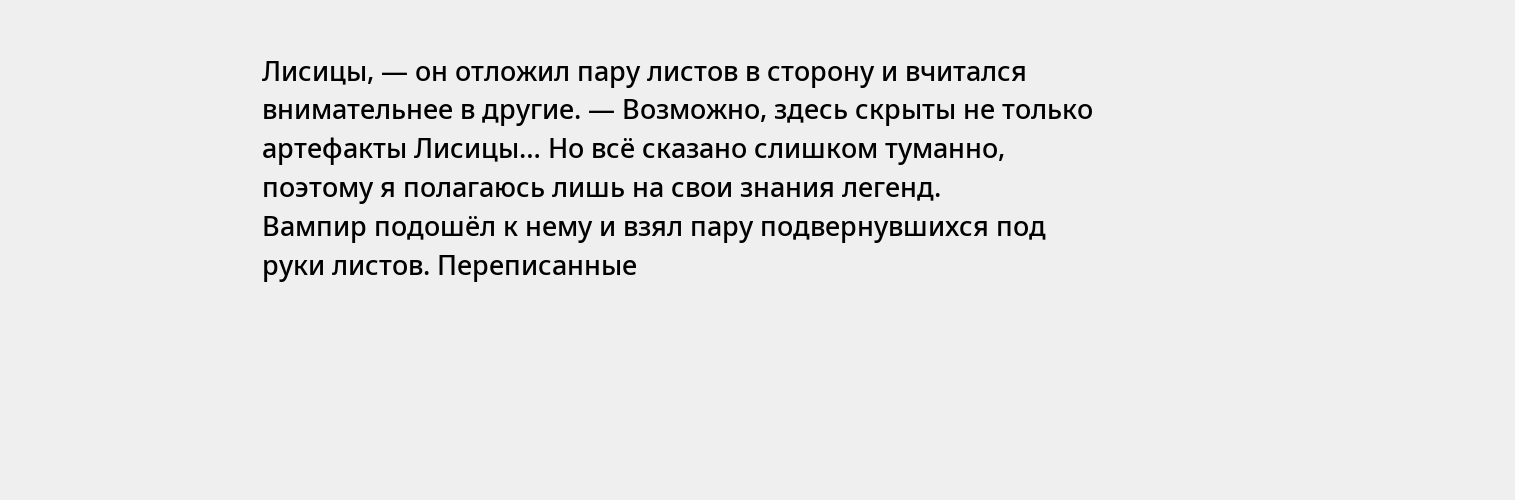Лисицы, — он отложил пару листов в сторону и вчитался внимательнее в другие. — Возможно, здесь скрыты не только артефакты Лисицы… Но всё сказано слишком туманно, поэтому я полагаюсь лишь на свои знания легенд.
Вампир подошёл к нему и взял пару подвернувшихся под руки листов. Переписанные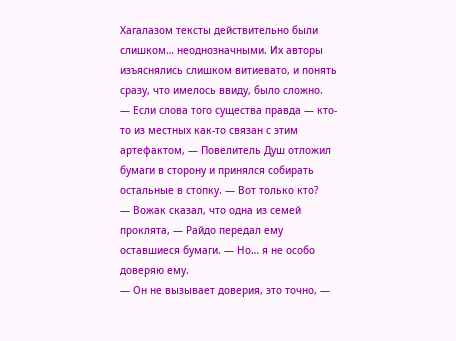Хагалазом тексты действительно были слишком… неоднозначными. Их авторы изъяснялись слишком витиевато, и понять сразу, что имелось ввиду, было сложно.
— Если слова того существа правда — кто-то из местных как-то связан с этим артефактом, — Повелитель Душ отложил бумаги в сторону и принялся собирать остальные в стопку. — Вот только кто?
— Вожак сказал, что одна из семей проклята, — Райдо передал ему оставшиеся бумаги. — Но… я не особо доверяю ему.
— Он не вызывает доверия, это точно, —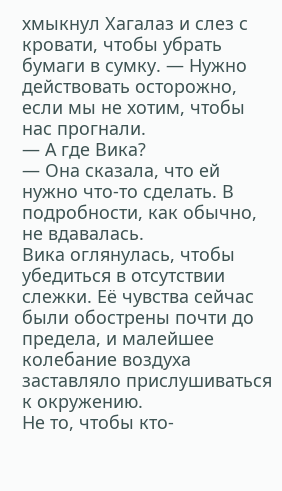хмыкнул Хагалаз и слез с кровати, чтобы убрать бумаги в сумку. — Нужно действовать осторожно, если мы не хотим, чтобы нас прогнали.
— А где Вика?
— Она сказала, что ей нужно что-то сделать. В подробности, как обычно, не вдавалась.
Вика оглянулась, чтобы убедиться в отсутствии слежки. Её чувства сейчас были обострены почти до предела, и малейшее колебание воздуха заставляло прислушиваться к окружению.
Не то, чтобы кто-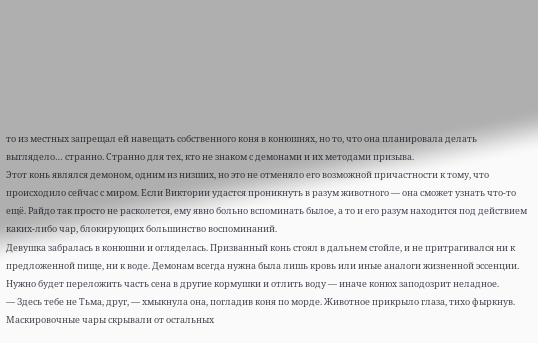то из местных запрещал ей навещать собственного коня в конюшнях, но то, что она планировала делать выглядело… странно. Странно для тех, кто не знаком с демонами и их методами призыва.
Этот конь являлся демоном, одним из низших, но это не отменяло его возможной причастности к тому, что происходило сейчас с миром. Если Виктории удастся проникнуть в разум животного — она сможет узнать что-то ещё. Райдо так просто не расколется, ему явно больно вспоминать былое, а то и его разум находится под действием каких-либо чар, блокирующих большинство воспоминаний.
Девушка забралась в конюшни и огляделась. Призванный конь стоял в дальнем стойле, и не притрагивался ни к предложенной пище, ни к воде. Демонам всегда нужна была лишь кровь или иные аналоги жизненной эссенции. Нужно будет переложить часть сена в другие кормушки и отлить воду — иначе конюх заподозрит неладное.
— Здесь тебе не Тьма, друг, — хмыкнула она, погладив коня по морде. Животное прикрыло глаза, тихо фыркнув. Маскировочные чары скрывали от остальных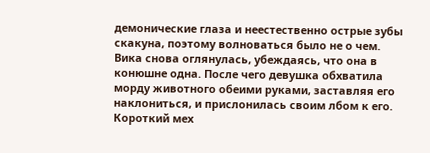демонические глаза и неестественно острые зубы скакуна, поэтому волноваться было не о чем.
Вика снова оглянулась, убеждаясь, что она в конюшне одна. После чего девушка обхватила морду животного обеими руками, заставляя его наклониться, и прислонилась своим лбом к его. Короткий мех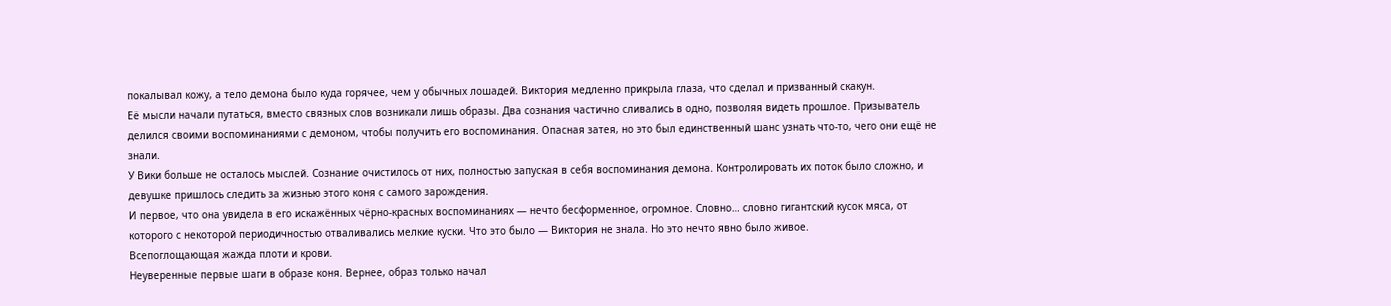покалывал кожу, а тело демона было куда горячее, чем у обычных лошадей. Виктория медленно прикрыла глаза, что сделал и призванный скакун.
Её мысли начали путаться, вместо связных слов возникали лишь образы. Два сознания частично сливались в одно, позволяя видеть прошлое. Призыватель делился своими воспоминаниями с демоном, чтобы получить его воспоминания. Опасная затея, но это был единственный шанс узнать что-то, чего они ещё не знали.
У Вики больше не осталось мыслей. Сознание очистилось от них, полностью запуская в себя воспоминания демона. Контролировать их поток было сложно, и девушке пришлось следить за жизнью этого коня с самого зарождения.
И первое, что она увидела в его искажённых чёрно-красных воспоминаниях — нечто бесформенное, огромное. Словно… словно гигантский кусок мяса, от которого с некоторой периодичностью отваливались мелкие куски. Что это было — Виктория не знала. Но это нечто явно было живое.
Всепоглощающая жажда плоти и крови.
Неуверенные первые шаги в образе коня. Вернее, образ только начал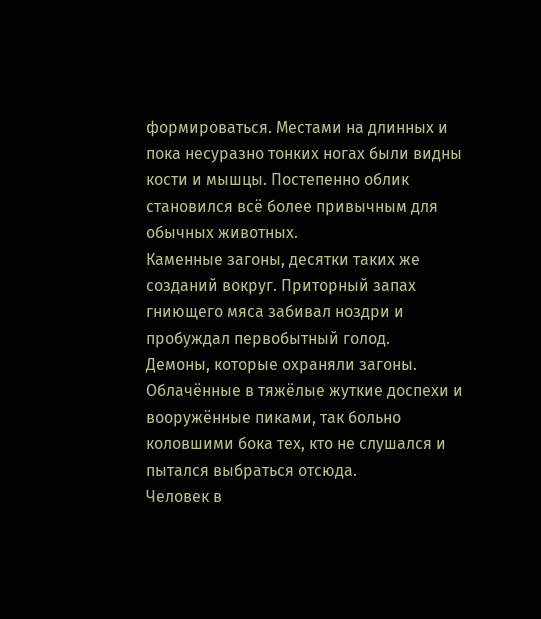формироваться. Местами на длинных и пока несуразно тонких ногах были видны кости и мышцы. Постепенно облик становился всё более привычным для обычных животных.
Каменные загоны, десятки таких же созданий вокруг. Приторный запах гниющего мяса забивал ноздри и пробуждал первобытный голод.
Демоны, которые охраняли загоны. Облачённые в тяжёлые жуткие доспехи и вооружённые пиками, так больно коловшими бока тех, кто не слушался и пытался выбраться отсюда.
Человек в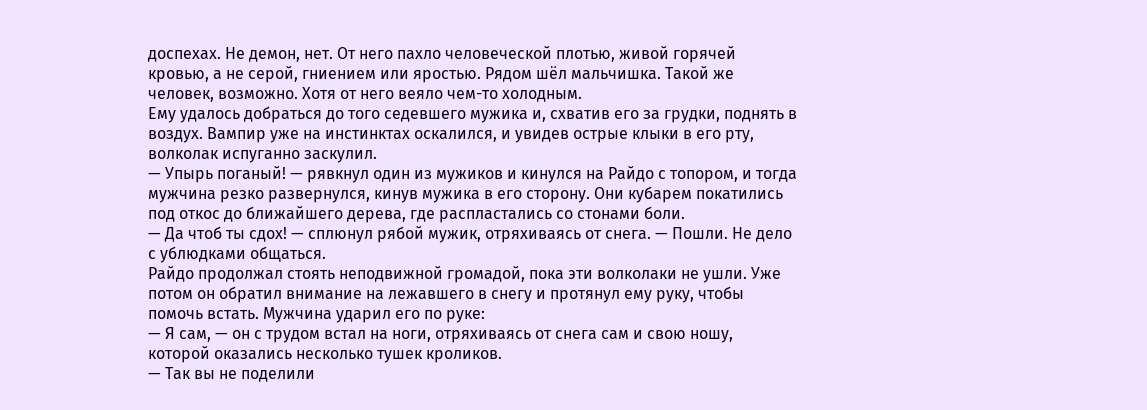доспехах. Не демон, нет. От него пахло человеческой плотью, живой горячей кровью, а не серой, гниением или яростью. Рядом шёл мальчишка. Такой же человек, возможно. Хотя от него веяло чем-то холодным.
Ему удалось добраться до того седевшего мужика и, схватив его за грудки, поднять в воздух. Вампир уже на инстинктах оскалился, и увидев острые клыки в его рту, волколак испуганно заскулил.
— Упырь поганый! — рявкнул один из мужиков и кинулся на Райдо с топором, и тогда мужчина резко развернулся, кинув мужика в его сторону. Они кубарем покатились под откос до ближайшего дерева, где распластались со стонами боли.
— Да чтоб ты сдох! — сплюнул рябой мужик, отряхиваясь от снега. — Пошли. Не дело с ублюдками общаться.
Райдо продолжал стоять неподвижной громадой, пока эти волколаки не ушли. Уже потом он обратил внимание на лежавшего в снегу и протянул ему руку, чтобы помочь встать. Мужчина ударил его по руке:
— Я сам, — он с трудом встал на ноги, отряхиваясь от снега сам и свою ношу, которой оказались несколько тушек кроликов.
— Так вы не поделили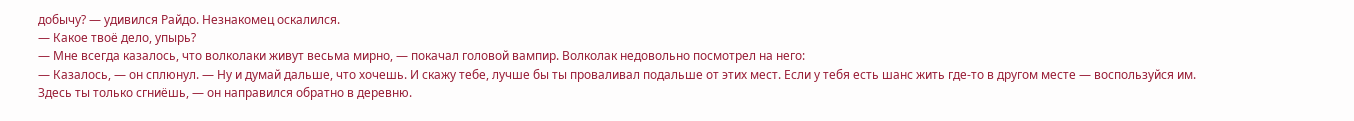добычу? — удивился Райдо. Незнакомец оскалился.
— Какое твоё дело, упырь?
— Мне всегда казалось, что волколаки живут весьма мирно, — покачал головой вампир. Волколак недовольно посмотрел на него:
— Казалось, — он сплюнул. — Ну и думай дальше, что хочешь. И скажу тебе, лучше бы ты проваливал подальше от этих мест. Если у тебя есть шанс жить где-то в другом месте — воспользуйся им. Здесь ты только сгниёшь, — он направился обратно в деревню.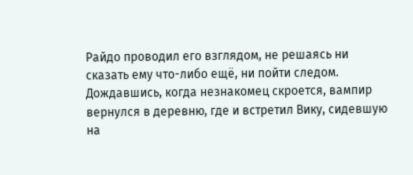Райдо проводил его взглядом, не решаясь ни сказать ему что-либо ещё, ни пойти следом. Дождавшись, когда незнакомец скроется, вампир вернулся в деревню, где и встретил Вику, сидевшую на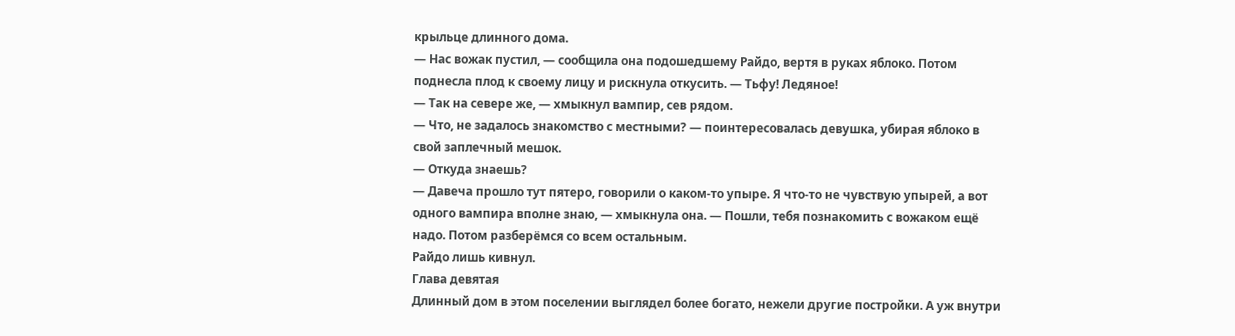крыльце длинного дома.
— Нас вожак пустил, — сообщила она подошедшему Райдо, вертя в руках яблоко. Потом поднесла плод к своему лицу и рискнула откусить. — Тьфу! Ледяное!
— Так на севере же, — хмыкнул вампир, сев рядом.
— Что, не задалось знакомство с местными? — поинтересовалась девушка, убирая яблоко в свой заплечный мешок.
— Откуда знаешь?
— Давеча прошло тут пятеро, говорили о каком-то упыре. Я что-то не чувствую упырей, а вот одного вампира вполне знаю, — хмыкнула она. — Пошли, тебя познакомить с вожаком ещё надо. Потом разберёмся со всем остальным.
Райдо лишь кивнул.
Глава девятая
Длинный дом в этом поселении выглядел более богато, нежели другие постройки. А уж внутри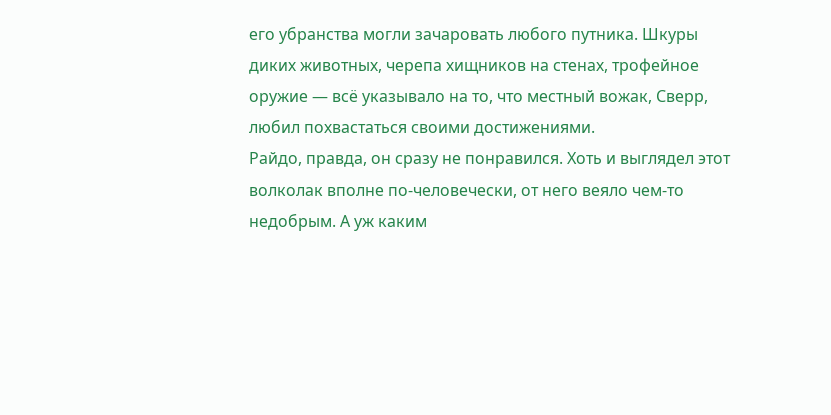его убранства могли зачаровать любого путника. Шкуры диких животных, черепа хищников на стенах, трофейное оружие — всё указывало на то, что местный вожак, Сверр, любил похвастаться своими достижениями.
Райдо, правда, он сразу не понравился. Хоть и выглядел этот волколак вполне по-человечески, от него веяло чем-то недобрым. А уж каким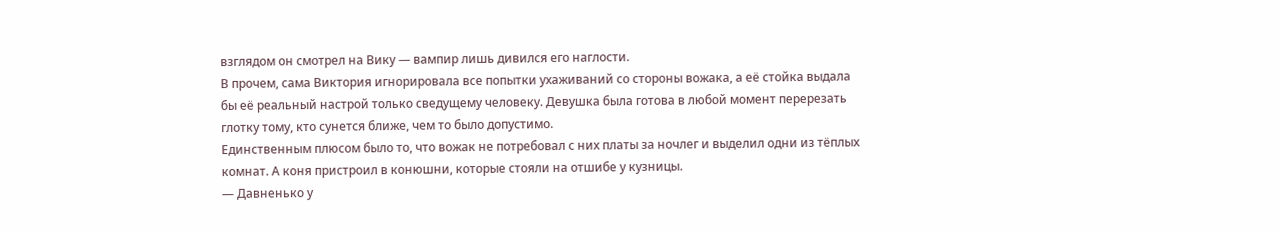взглядом он смотрел на Вику — вампир лишь дивился его наглости.
В прочем, сама Виктория игнорировала все попытки ухаживаний со стороны вожака, а её стойка выдала бы её реальный настрой только сведущему человеку. Девушка была готова в любой момент перерезать глотку тому, кто сунется ближе, чем то было допустимо.
Единственным плюсом было то, что вожак не потребовал с них платы за ночлег и выделил одни из тёплых комнат. А коня пристроил в конюшни, которые стояли на отшибе у кузницы.
— Давненько у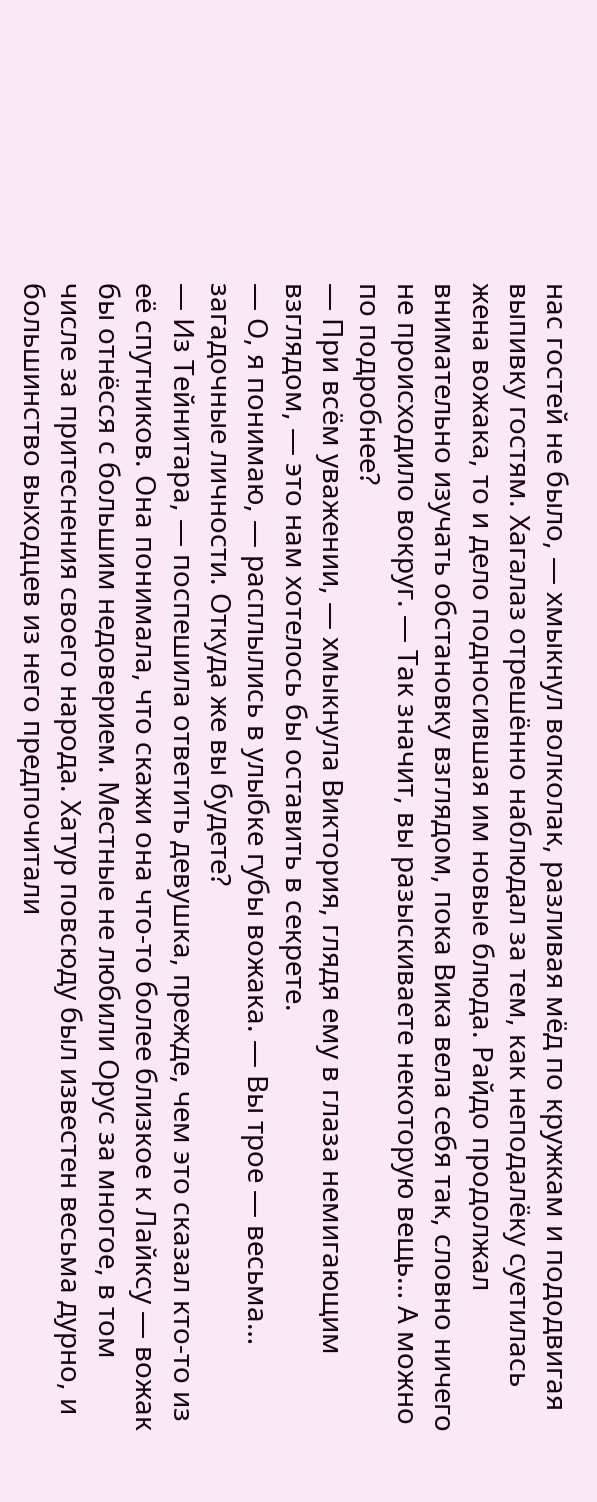нас гостей не было, — хмыкнул волколак, разливая мёд по кружкам и пододвигая выпивку гостям. Хагалаз отрешённо наблюдал за тем, как неподалёку суетилась жена вожака, то и дело подносившая им новые блюда. Райдо продолжал внимательно изучать обстановку взглядом, пока Вика вела себя так, словно ничего не происходило вокруг. — Так значит, вы разыскиваете некоторую вещь… А можно по подробнее?
— При всём уважении, — хмыкнула Виктория, глядя ему в глаза немигающим взглядом, — это нам хотелось бы оставить в секрете.
— О, я понимаю, — расплылись в улыбке губы вожака. — Вы трое — весьма… загадочные личности. Откуда же вы будете?
— Из Тейнитара, — поспешила ответить девушка, прежде, чем это сказал кто-то из её спутников. Она понимала, что скажи она что-то более близкое к Лайксу — вожак бы отнёсся с большим недоверием. Местные не любили Орус за многое, в том числе за притеснения своего народа. Хатур повсюду был известен весьма дурно, и большинство выходцев из него предпочитали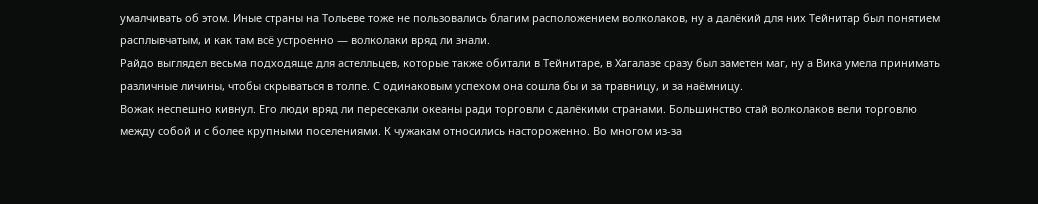умалчивать об этом. Иные страны на Тольеве тоже не пользовались благим расположением волколаков, ну а далёкий для них Тейнитар был понятием расплывчатым, и как там всё устроенно — волколаки вряд ли знали.
Райдо выглядел весьма подходяще для астелльцев, которые также обитали в Тейнитаре, в Хагалазе сразу был заметен маг, ну а Вика умела принимать различные личины, чтобы скрываться в толпе. С одинаковым успехом она сошла бы и за травницу, и за наёмницу.
Вожак неспешно кивнул. Его люди вряд ли пересекали океаны ради торговли с далёкими странами. Большинство стай волколаков вели торговлю между собой и с более крупными поселениями. К чужакам относились настороженно. Во многом из-за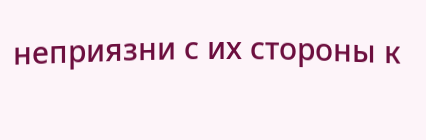неприязни с их стороны к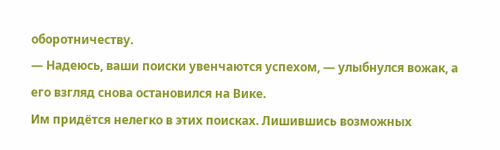оборотничеству.
— Надеюсь, ваши поиски увенчаются успехом, — улыбнулся вожак, а его взгляд снова остановился на Вике.
Им придётся нелегко в этих поисках. Лишившись возможных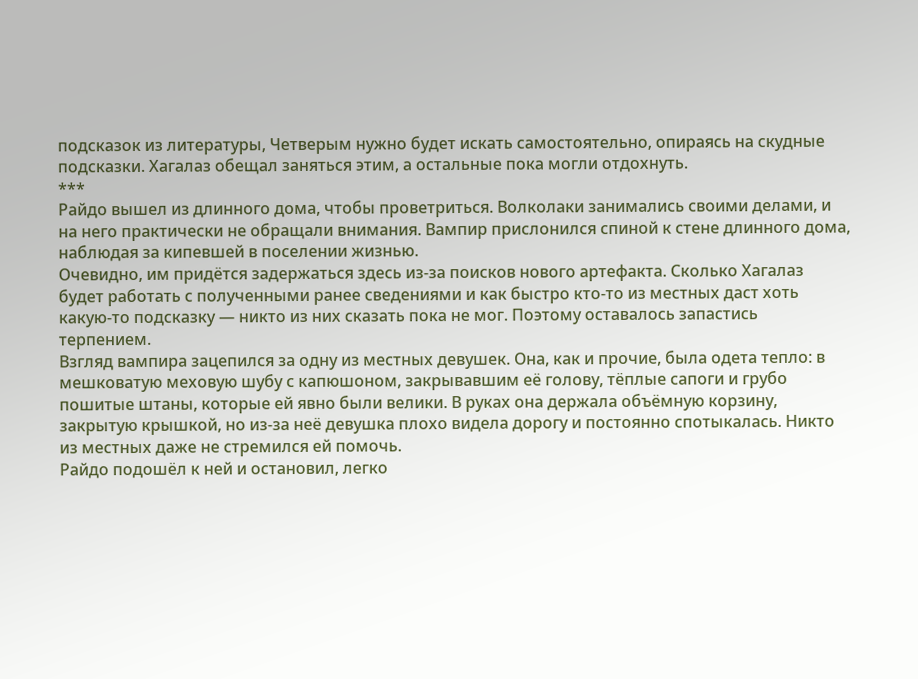подсказок из литературы, Четверым нужно будет искать самостоятельно, опираясь на скудные подсказки. Хагалаз обещал заняться этим, а остальные пока могли отдохнуть.
***
Райдо вышел из длинного дома, чтобы проветриться. Волколаки занимались своими делами, и на него практически не обращали внимания. Вампир прислонился спиной к стене длинного дома, наблюдая за кипевшей в поселении жизнью.
Очевидно, им придётся задержаться здесь из-за поисков нового артефакта. Сколько Хагалаз будет работать с полученными ранее сведениями и как быстро кто-то из местных даст хоть какую-то подсказку — никто из них сказать пока не мог. Поэтому оставалось запастись терпением.
Взгляд вампира зацепился за одну из местных девушек. Она, как и прочие, была одета тепло: в мешковатую меховую шубу с капюшоном, закрывавшим её голову, тёплые сапоги и грубо пошитые штаны, которые ей явно были велики. В руках она держала объёмную корзину, закрытую крышкой, но из-за неё девушка плохо видела дорогу и постоянно спотыкалась. Никто из местных даже не стремился ей помочь.
Райдо подошёл к ней и остановил, легко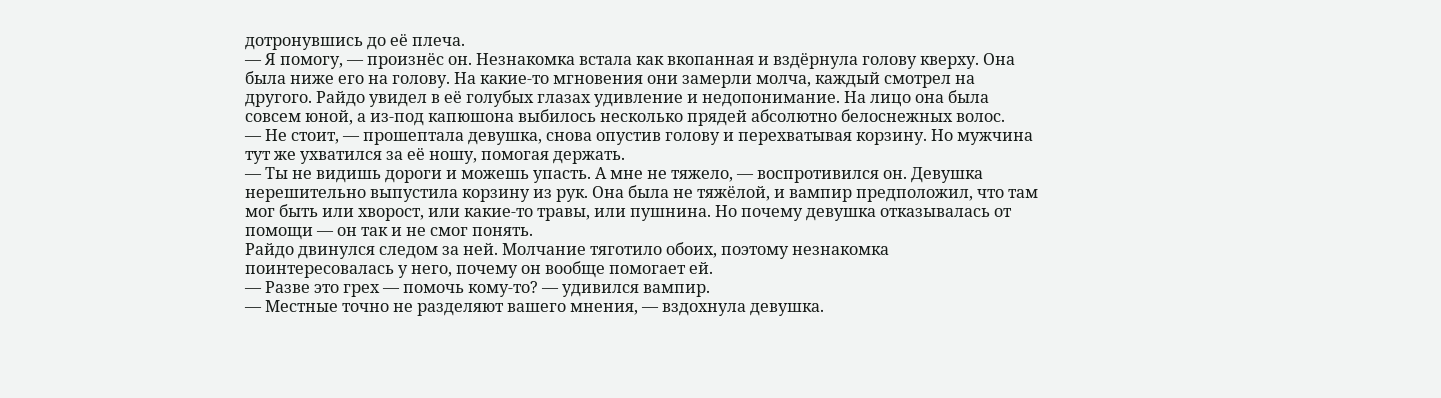дотронувшись до её плеча.
— Я помогу, — произнёс он. Незнакомка встала как вкопанная и вздёрнула голову кверху. Она была ниже его на голову. На какие-то мгновения они замерли молча, каждый смотрел на другого. Райдо увидел в её голубых глазах удивление и недопонимание. На лицо она была совсем юной, а из-под капюшона выбилось несколько прядей абсолютно белоснежных волос.
— Не стоит, — прошептала девушка, снова опустив голову и перехватывая корзину. Но мужчина тут же ухватился за её ношу, помогая держать.
— Ты не видишь дороги и можешь упасть. А мне не тяжело, — воспротивился он. Девушка нерешительно выпустила корзину из рук. Она была не тяжёлой, и вампир предположил, что там мог быть или хворост, или какие-то травы, или пушнина. Но почему девушка отказывалась от помощи — он так и не смог понять.
Райдо двинулся следом за ней. Молчание тяготило обоих, поэтому незнакомка поинтересовалась у него, почему он вообще помогает ей.
— Разве это грех — помочь кому-то? — удивился вампир.
— Местные точно не разделяют вашего мнения, — вздохнула девушка.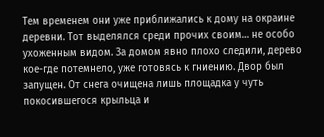Тем временем они уже приближались к дому на окраине деревни. Тот выделялся среди прочих своим… не особо ухоженным видом. За домом явно плохо следили, дерево кое-где потемнело, уже готовясь к гниению. Двор был запущен. От снега очищена лишь площадка у чуть покосившегося крыльца и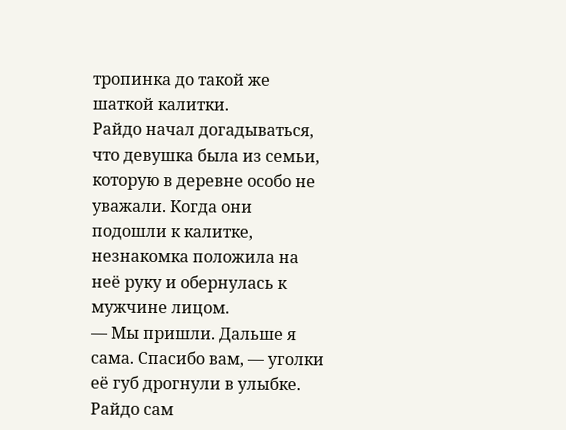тропинка до такой же шаткой калитки.
Райдо начал догадываться, что девушка была из семьи, которую в деревне особо не уважали. Когда они подошли к калитке, незнакомка положила на неё руку и обернулась к мужчине лицом.
— Мы пришли. Дальше я сама. Спасибо вам, — уголки её губ дрогнули в улыбке. Райдо сам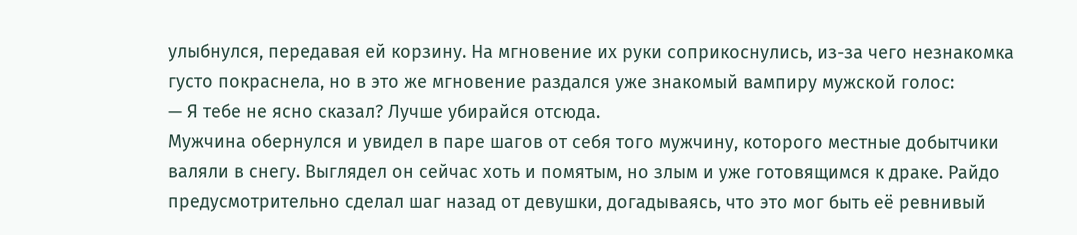улыбнулся, передавая ей корзину. На мгновение их руки соприкоснулись, из-за чего незнакомка густо покраснела, но в это же мгновение раздался уже знакомый вампиру мужской голос:
— Я тебе не ясно сказал? Лучше убирайся отсюда.
Мужчина обернулся и увидел в паре шагов от себя того мужчину, которого местные добытчики валяли в снегу. Выглядел он сейчас хоть и помятым, но злым и уже готовящимся к драке. Райдо предусмотрительно сделал шаг назад от девушки, догадываясь, что это мог быть её ревнивый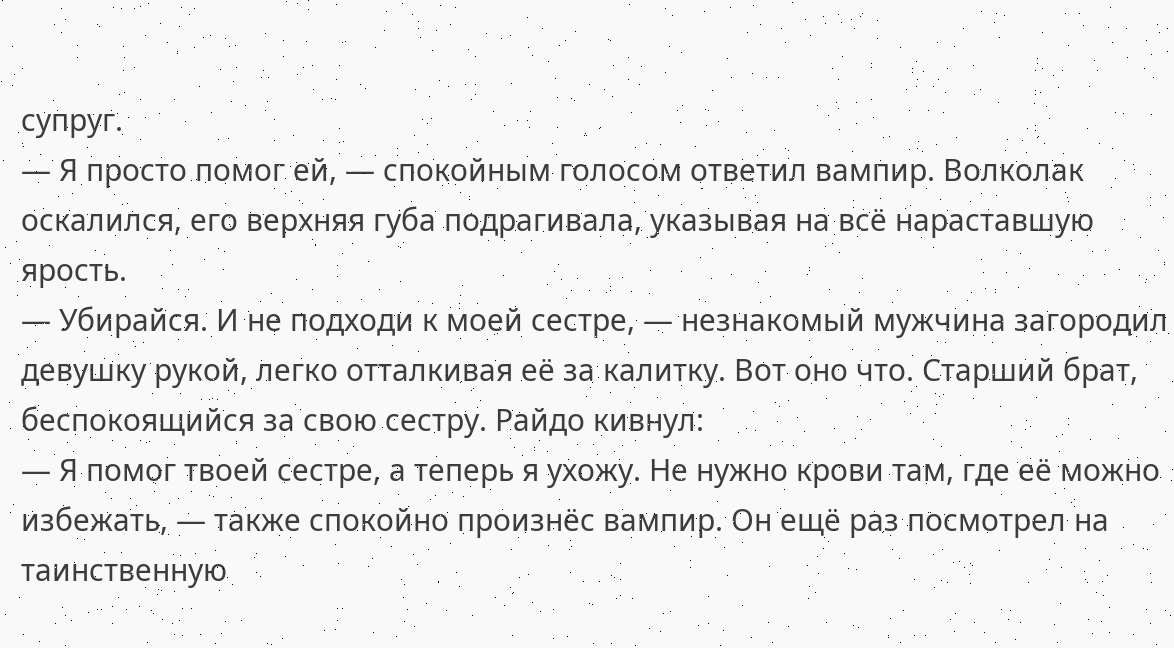супруг.
— Я просто помог ей, — спокойным голосом ответил вампир. Волколак оскалился, его верхняя губа подрагивала, указывая на всё нараставшую ярость.
— Убирайся. И не подходи к моей сестре, — незнакомый мужчина загородил девушку рукой, легко отталкивая её за калитку. Вот оно что. Старший брат, беспокоящийся за свою сестру. Райдо кивнул:
— Я помог твоей сестре, а теперь я ухожу. Не нужно крови там, где её можно избежать, — также спокойно произнёс вампир. Он ещё раз посмотрел на таинственную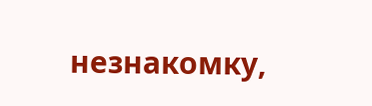незнакомку,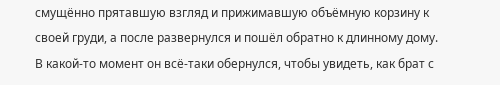смущённо прятавшую взгляд и прижимавшую объёмную корзину к своей груди, а после развернулся и пошёл обратно к длинному дому.
В какой-то момент он всё-таки обернулся, чтобы увидеть, как брат с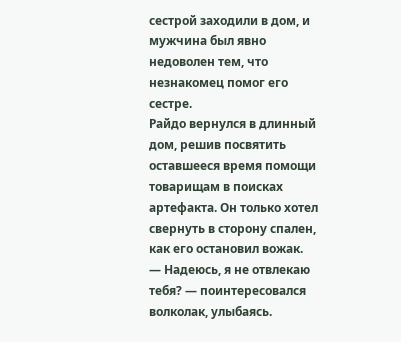сестрой заходили в дом, и мужчина был явно недоволен тем, что незнакомец помог его сестре.
Райдо вернулся в длинный дом, решив посвятить оставшееся время помощи товарищам в поисках артефакта. Он только хотел свернуть в сторону спален, как его остановил вожак.
— Надеюсь, я не отвлекаю тебя? — поинтересовался волколак, улыбаясь.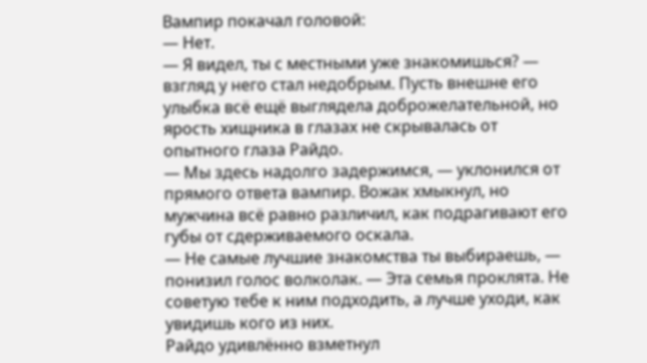Вампир покачал головой:
— Нет.
— Я видел, ты с местными уже знакомишься? — взгляд у него стал недобрым. Пусть внешне его улыбка всё ещё выглядела доброжелательной, но ярость хищника в глазах не скрывалась от опытного глаза Райдо.
— Мы здесь надолго задержимся, — уклонился от прямого ответа вампир. Вожак хмыкнул, но мужчина всё равно различил, как подрагивают его губы от сдерживаемого оскала.
— Не самые лучшие знакомства ты выбираешь, — понизил голос волколак. — Эта семья проклята. Не советую тебе к ним подходить, а лучше уходи, как увидишь кого из них.
Райдо удивлённо взметнул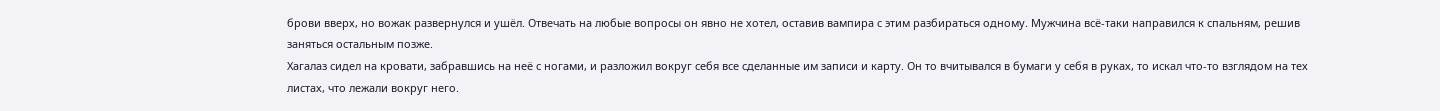брови вверх, но вожак развернулся и ушёл. Отвечать на любые вопросы он явно не хотел, оставив вампира с этим разбираться одному. Мужчина всё-таки направился к спальням, решив заняться остальным позже.
Хагалаз сидел на кровати, забравшись на неё с ногами, и разложил вокруг себя все сделанные им записи и карту. Он то вчитывался в бумаги у себя в руках, то искал что-то взглядом на тех листах, что лежали вокруг него.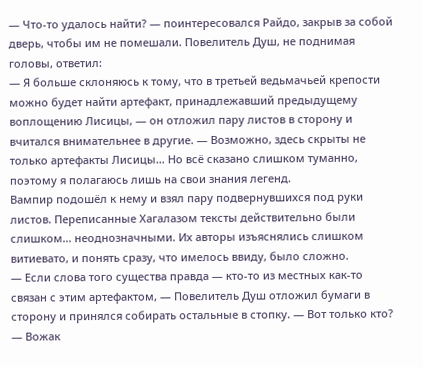— Что-то удалось найти? — поинтересовался Райдо, закрыв за собой дверь, чтобы им не помешали. Повелитель Душ, не поднимая головы, ответил:
— Я больше склоняюсь к тому, что в третьей ведьмачьей крепости можно будет найти артефакт, принадлежавший предыдущему воплощению Лисицы, — он отложил пару листов в сторону и вчитался внимательнее в другие. — Возможно, здесь скрыты не только артефакты Лисицы… Но всё сказано слишком туманно, поэтому я полагаюсь лишь на свои знания легенд.
Вампир подошёл к нему и взял пару подвернувшихся под руки листов. Переписанные Хагалазом тексты действительно были слишком… неоднозначными. Их авторы изъяснялись слишком витиевато, и понять сразу, что имелось ввиду, было сложно.
— Если слова того существа правда — кто-то из местных как-то связан с этим артефактом, — Повелитель Душ отложил бумаги в сторону и принялся собирать остальные в стопку. — Вот только кто?
— Вожак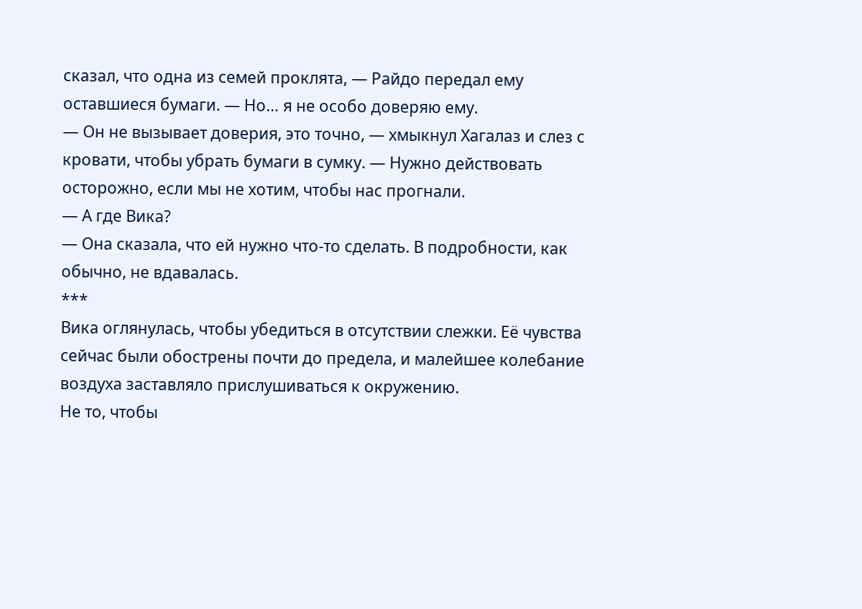сказал, что одна из семей проклята, — Райдо передал ему оставшиеся бумаги. — Но… я не особо доверяю ему.
— Он не вызывает доверия, это точно, — хмыкнул Хагалаз и слез с кровати, чтобы убрать бумаги в сумку. — Нужно действовать осторожно, если мы не хотим, чтобы нас прогнали.
— А где Вика?
— Она сказала, что ей нужно что-то сделать. В подробности, как обычно, не вдавалась.
***
Вика оглянулась, чтобы убедиться в отсутствии слежки. Её чувства сейчас были обострены почти до предела, и малейшее колебание воздуха заставляло прислушиваться к окружению.
Не то, чтобы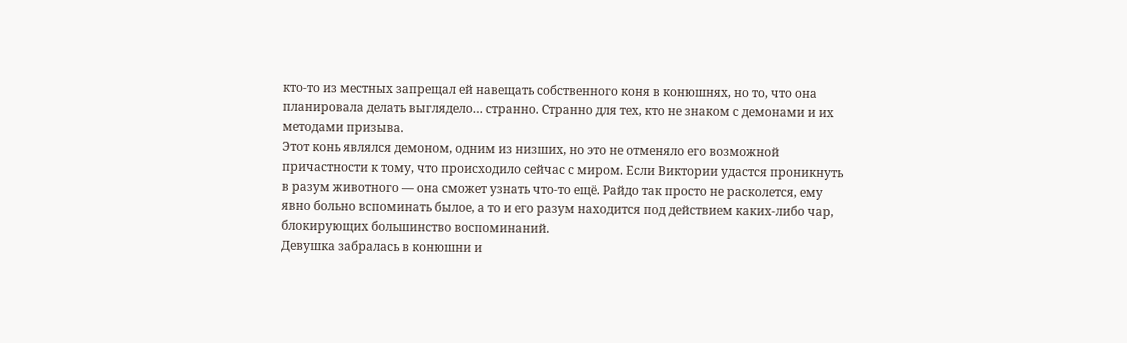кто-то из местных запрещал ей навещать собственного коня в конюшнях, но то, что она планировала делать выглядело… странно. Странно для тех, кто не знаком с демонами и их методами призыва.
Этот конь являлся демоном, одним из низших, но это не отменяло его возможной причастности к тому, что происходило сейчас с миром. Если Виктории удастся проникнуть в разум животного — она сможет узнать что-то ещё. Райдо так просто не расколется, ему явно больно вспоминать былое, а то и его разум находится под действием каких-либо чар, блокирующих большинство воспоминаний.
Девушка забралась в конюшни и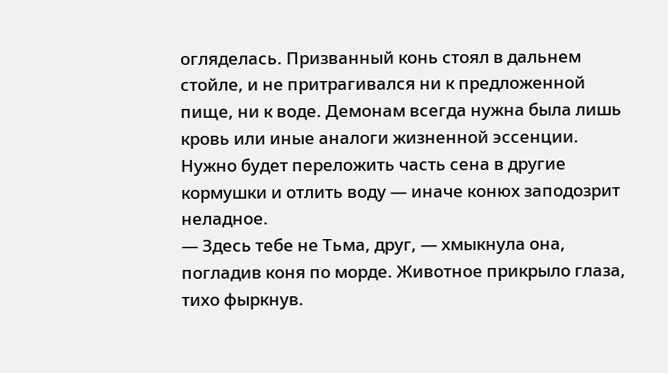огляделась. Призванный конь стоял в дальнем стойле, и не притрагивался ни к предложенной пище, ни к воде. Демонам всегда нужна была лишь кровь или иные аналоги жизненной эссенции. Нужно будет переложить часть сена в другие кормушки и отлить воду — иначе конюх заподозрит неладное.
— Здесь тебе не Тьма, друг, — хмыкнула она, погладив коня по морде. Животное прикрыло глаза, тихо фыркнув.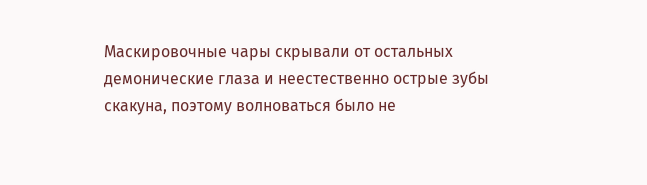Маскировочные чары скрывали от остальных демонические глаза и неестественно острые зубы скакуна, поэтому волноваться было не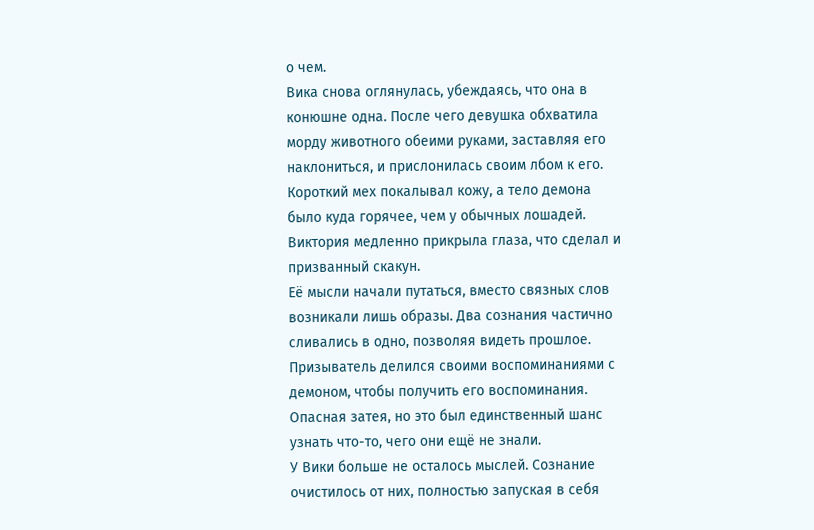о чем.
Вика снова оглянулась, убеждаясь, что она в конюшне одна. После чего девушка обхватила морду животного обеими руками, заставляя его наклониться, и прислонилась своим лбом к его. Короткий мех покалывал кожу, а тело демона было куда горячее, чем у обычных лошадей. Виктория медленно прикрыла глаза, что сделал и призванный скакун.
Её мысли начали путаться, вместо связных слов возникали лишь образы. Два сознания частично сливались в одно, позволяя видеть прошлое. Призыватель делился своими воспоминаниями с демоном, чтобы получить его воспоминания. Опасная затея, но это был единственный шанс узнать что-то, чего они ещё не знали.
У Вики больше не осталось мыслей. Сознание очистилось от них, полностью запуская в себя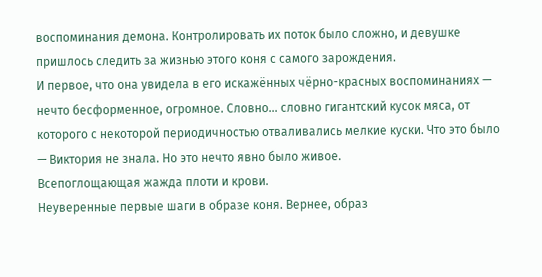воспоминания демона. Контролировать их поток было сложно, и девушке пришлось следить за жизнью этого коня с самого зарождения.
И первое, что она увидела в его искажённых чёрно-красных воспоминаниях — нечто бесформенное, огромное. Словно… словно гигантский кусок мяса, от которого с некоторой периодичностью отваливались мелкие куски. Что это было — Виктория не знала. Но это нечто явно было живое.
Всепоглощающая жажда плоти и крови.
Неуверенные первые шаги в образе коня. Вернее, образ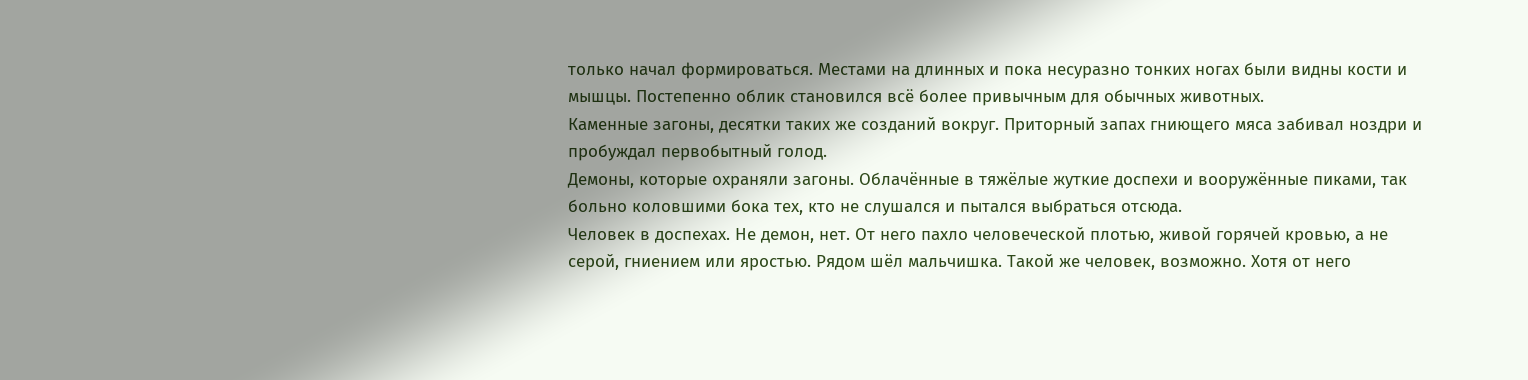только начал формироваться. Местами на длинных и пока несуразно тонких ногах были видны кости и мышцы. Постепенно облик становился всё более привычным для обычных животных.
Каменные загоны, десятки таких же созданий вокруг. Приторный запах гниющего мяса забивал ноздри и пробуждал первобытный голод.
Демоны, которые охраняли загоны. Облачённые в тяжёлые жуткие доспехи и вооружённые пиками, так больно коловшими бока тех, кто не слушался и пытался выбраться отсюда.
Человек в доспехах. Не демон, нет. От него пахло человеческой плотью, живой горячей кровью, а не серой, гниением или яростью. Рядом шёл мальчишка. Такой же человек, возможно. Хотя от него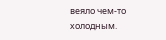веяло чем-то холодным.